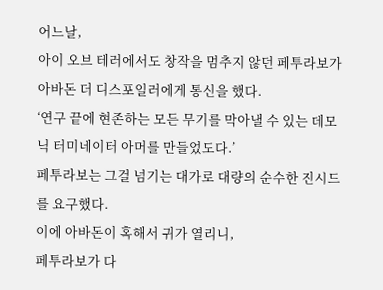어느날,
아이 오브 테러에서도 창작을 멈추지 않던 페투라보가
아바돈 더 디스포일러에게 통신을 했다.
‘연구 끝에 현존하는 모든 무기를 막아낼 수 있는 데모닉 터미네이터 아머를 만들었도다.’
페투라보는 그걸 넘기는 대가로 대량의 순수한 진시드를 요구했다.
이에 아바돈이 혹해서 귀가 열리니,
페투라보가 다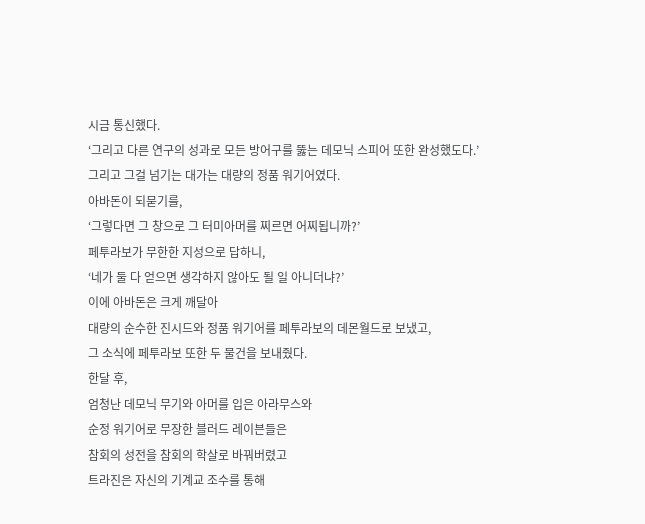시금 통신했다.
‘그리고 다른 연구의 성과로 모든 방어구를 뚫는 데모닉 스피어 또한 완성했도다.’
그리고 그걸 넘기는 대가는 대량의 정품 워기어였다.
아바돈이 되묻기를,
‘그렇다면 그 창으로 그 터미아머를 찌르면 어찌됩니까?’
페투라보가 무한한 지성으로 답하니,
‘네가 둘 다 얻으면 생각하지 않아도 될 일 아니더냐?’
이에 아바돈은 크게 깨달아
대량의 순수한 진시드와 정품 워기어를 페투라보의 데몬월드로 보냈고,
그 소식에 페투라보 또한 두 물건을 보내줬다.
한달 후,
엄청난 데모닉 무기와 아머를 입은 아라무스와
순정 워기어로 무장한 블러드 레이븐들은
참회의 성전을 참회의 학살로 바꿔버렸고
트라진은 자신의 기계교 조수를 통해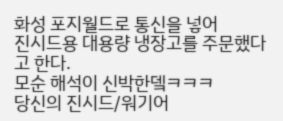화성 포지월드로 통신을 넣어
진시드용 대용량 냉장고를 주문했다고 한다.
모순 해석이 신박한뎈ㅋㅋㅋ
당신의 진시드/워기어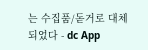는 수집품/돋거로 대체되었다 - dc App